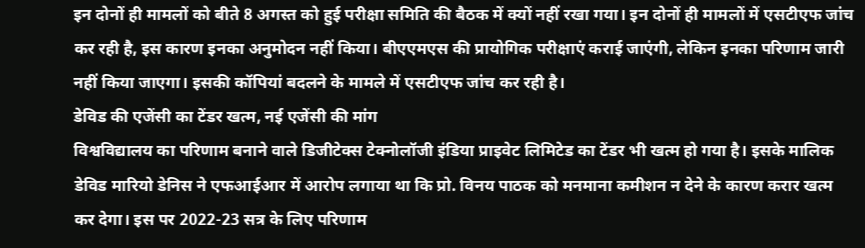इन दोनों ही मामलों को बीते 8 अगस्त को हुई परीक्षा समिति की बैठक में क्यों नहीं रखा गया। इन दोनों ही मामलों में एसटीएफ जांच कर रही है, इस कारण इनका अनुमोदन नहीं किया। बीएएमएस की प्रायोगिक परीक्षाएं कराई जाएंगी, लेकिन इनका परिणाम जारी नहीं किया जाएगा। इसकी कॉपियां बदलने के मामले में एसटीएफ जांच कर रही है।
डेविड की एजेंसी का टेंडर खत्म, नई एजेंसी की मांग
विश्वविद्यालय का परिणाम बनाने वाले डिजीटेक्स टेक्नोलॉजी इंडिया प्राइवेट लिमिटेड का टेंडर भी खत्म हो गया है। इसके मालिक डेविड मारियो डेनिस ने एफआईआर में आरोप लगाया था कि प्रो. विनय पाठक को मनमाना कमीशन न देने के कारण करार खत्म कर देगा। इस पर 2022-23 सत्र के लिए परिणाम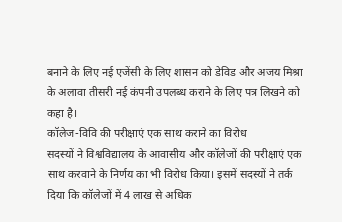बनाने के लिए नई एजेंसी के लिए शासन को डेविड और अजय मिश्रा के अलावा तीसरी नई कंपनी उपलब्ध कराने के लिए पत्र लिखने को कहा है।
कॉलेज-विवि की परीक्षाएं एक साथ कराने का विरोध
सदस्यों ने विश्वविद्यालय के आवासीय और कॉलेजों की परीक्षाएं एक साथ करवाने के निर्णय का भी विरोध किया। इसमें सदस्यों ने तर्क दिया कि कॉलेजों में 4 लाख से अधिक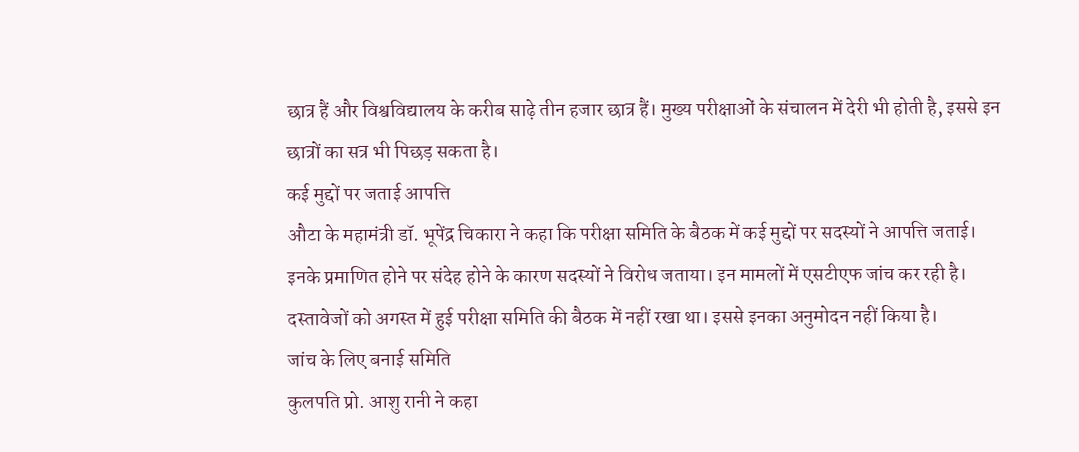छात्र हैं और विश्वविद्यालय के करीब साढ़े तीन हजार छात्र हैं। मुख्य परीक्षाओं के संचालन में देरी भी होती है, इससे इन छात्रों का सत्र भी पिछड़ सकता है।
कई मुद्दों पर जताई आपत्ति
औटा के महामंत्री डॉ. भूपेंद्र चिकारा ने कहा कि परीक्षा समिति के बैठक में कई मुद्दों पर सदस्यों ने आपत्ति जताई। इनके प्रमाणित होने पर संदेह होने के कारण सदस्यों ने विरोध जताया। इन मामलों में एसटीएफ जांच कर रही है। दस्तावेजों को अगस्त में हुई परीक्षा समिति की बैठक में नहीं रखा था। इससे इनका अनुमोदन नहीं किया है।
जांच के लिए बनाई समिति
कुलपति प्रो. आशु रानी ने कहा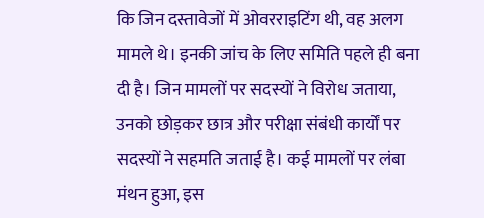कि जिन दस्तावेजों में ओवरराइटिंग थी, वह अलग मामले थे। इनकी जांच के लिए समिति पहले ही बना दी है। जिन मामलों पर सदस्यों ने विरोध जताया, उनको छोड़कर छात्र और परीक्षा संबंधी कार्यों पर सदस्यों ने सहमति जताई है। कई मामलों पर लंबा मंथन हुआ, इस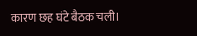कारण छह घंटे बैठक चली।